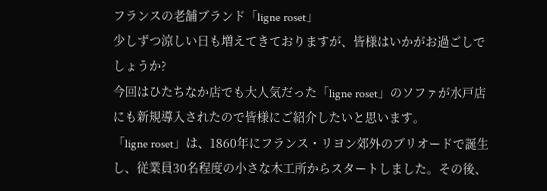フランスの老舗ブランド「ligne roset」
少しずつ涼しい日も増えてきておりますが、皆様はいかがお過ごしでしょうか?
今回はひたちなか店でも大人気だった「ligne roset」のソファが水戸店にも新規導入されたので皆様にご紹介したいと思います。
「ligne roset」は、1860年にフランス・リヨン郊外のブリオードで誕生し、従業員30名程度の小さな木工所からスタートしました。その後、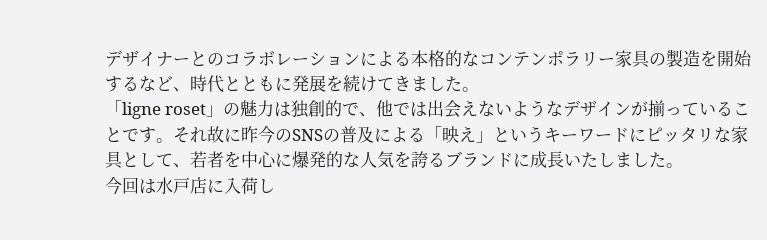デザイナーとのコラボレーションによる本格的なコンテンポラリー家具の製造を開始するなど、時代とともに発展を続けてきました。
「ligne roset」の魅力は独創的で、他では出会えないようなデザインが揃っていることです。それ故に昨今のSNSの普及による「映え」というキーワードにピッタリな家具として、若者を中心に爆発的な人気を誇るブランドに成長いたしました。
今回は水戸店に入荷し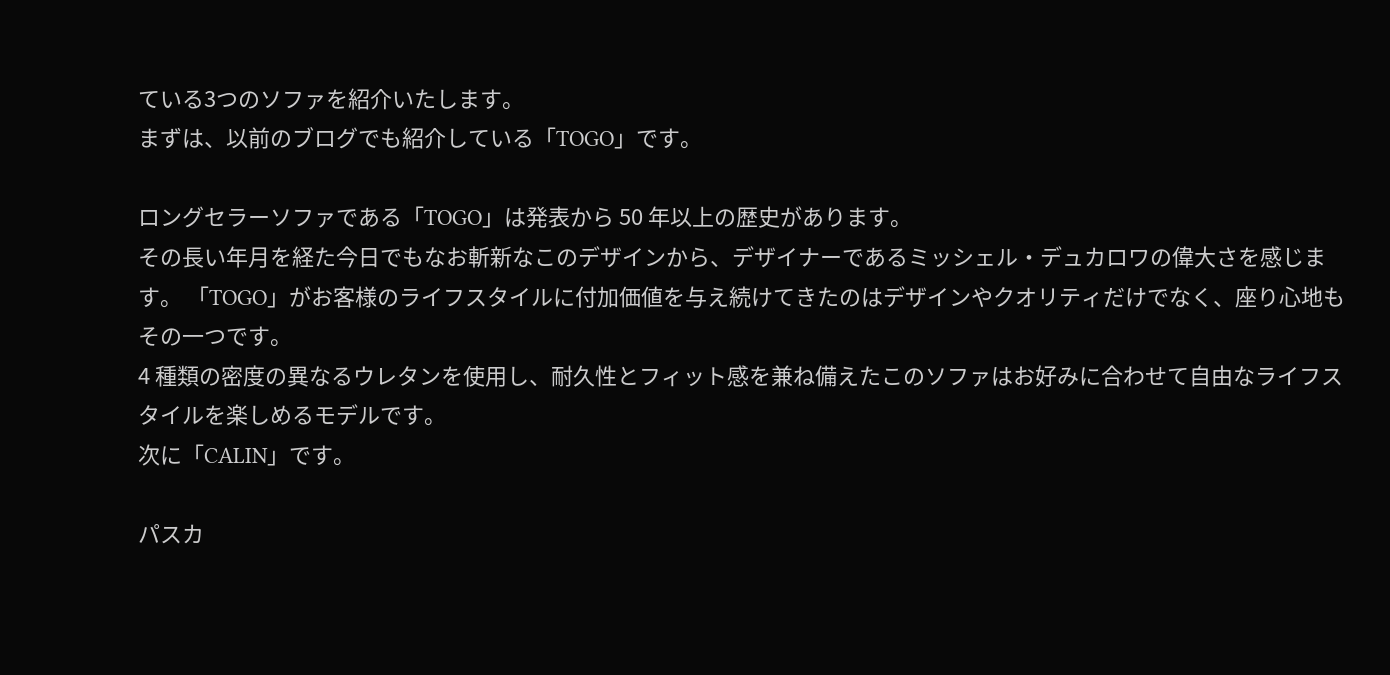ている3つのソファを紹介いたします。
まずは、以前のブログでも紹介している「TOGO」です。

ロングセラーソファである「TOGO」は発表から 50 年以上の歴史があります。
その長い年月を経た今日でもなお斬新なこのデザインから、デザイナーであるミッシェル・デュカロワの偉大さを感じます。 「TOGO」がお客様のライフスタイルに付加価値を与え続けてきたのはデザインやクオリティだけでなく、座り心地もその一つです。
4 種類の密度の異なるウレタンを使用し、耐久性とフィット感を兼ね備えたこのソファはお好みに合わせて自由なライフスタイルを楽しめるモデルです。
次に「CALIN」です。

パスカ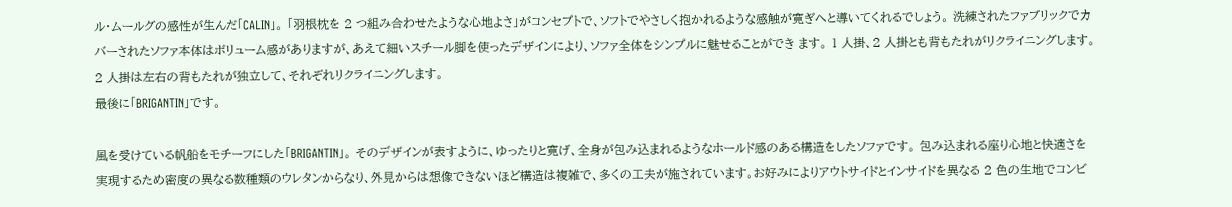ル・ムールグの感性が生んだ「CALIN」。 「羽根枕を 2 つ組み合わせたような心地よさ」がコンセプトで、ソフトでやさしく抱かれるような感触が寛ぎへと導いてくれるでしょう。 洗練されたファブリックでカバーされたソファ本体はボリューム感がありますが、あえて細いスチール脚を使ったデザインにより、ソファ全体をシンプルに魅せることができ ます。 1 人掛、2 人掛とも背もたれがリクライニングします。 2 人掛は左右の背もたれが独立して、それぞれリクライニングします。
最後に「BRIGANTIN」です。

風を受けている帆船をモチーフにした「BRIGANTIN」。 そのデザインが表すように、ゆったりと寛げ、全身が包み込まれるようなホールド感のある構造をしたソファです。 包み込まれる座り心地と快適さを実現するため密度の異なる数種類のウレタンからなり、外見からは想像できないほど構造は複雑で、多くの工夫が施されています。お好みによりアウトサイドとインサイドを異なる 2 色の生地でコンビ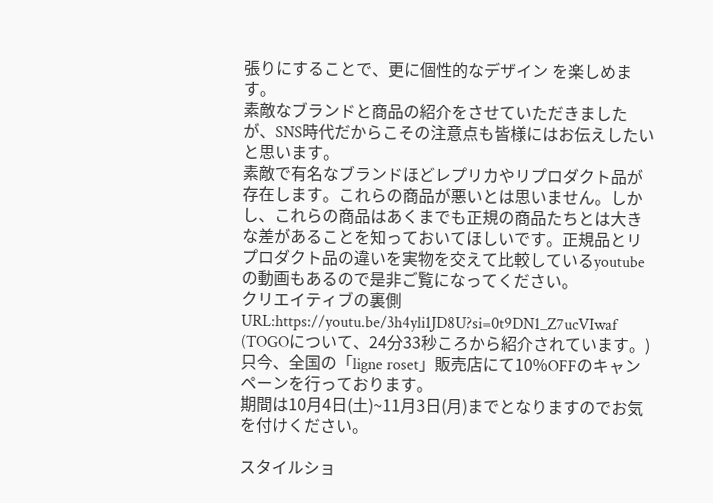張りにすることで、更に個性的なデザイン を楽しめます。
素敵なブランドと商品の紹介をさせていただきましたが、SNS時代だからこその注意点も皆様にはお伝えしたいと思います。
素敵で有名なブランドほどレプリカやリプロダクト品が存在します。これらの商品が悪いとは思いません。しかし、これらの商品はあくまでも正規の商品たちとは大きな差があることを知っておいてほしいです。正規品とリプロダクト品の違いを実物を交えて比較しているyoutubeの動画もあるので是非ご覧になってください。
クリエイティブの裏側
URL:https://youtu.be/3h4yli1JD8U?si=0t9DN1_Z7ucVIwaf
(TOGOについて、24分33秒ころから紹介されています。)
只今、全国の「ligne roset」販売店にて10%OFFのキャンペーンを行っております。
期間は10月4日(土)~11月3日(月)までとなりますのでお気を付けください。

スタイルショ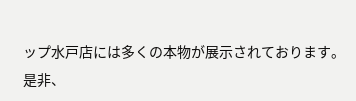ップ水戸店には多くの本物が展示されております。
是非、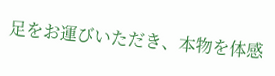足をお運びいただき、本物を体感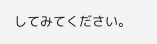してみてください。